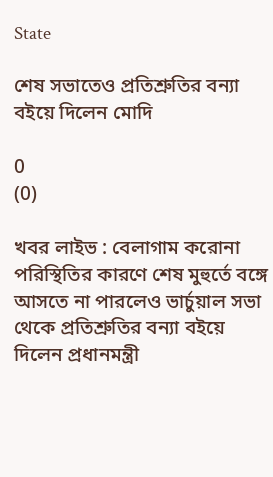State

শেষ সভাতেও প্রতিশ্রুতির বন্যা বইয়ে দিলেন মোদি

0
(0)

খবর লাইভ : বেলাগাম করোনা পরিস্থিতির কারণে শেষ মুহুর্তে বঙ্গে আসতে না পারলেও ভার্চুয়াল সভা থেকে প্রতিশ্রুতির বন্যা বইয়ে দিলেন প্রধানমন্ত্রী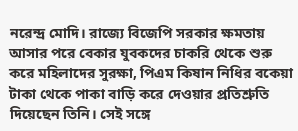নরেন্দ্র মোদি। রাজ্যে বিজেপি সরকার ক্ষমতায় আসার পরে বেকার যুবকদের চাকরি থেকে শুরু করে মহিলাদের সুরক্ষা, পিএম কিষান নিধির বকেয়া টাকা থেকে পাকা বাড়ি করে দেওয়ার প্রতিশ্রুতি দিয়েছেন তিনি। সেই সঙ্গে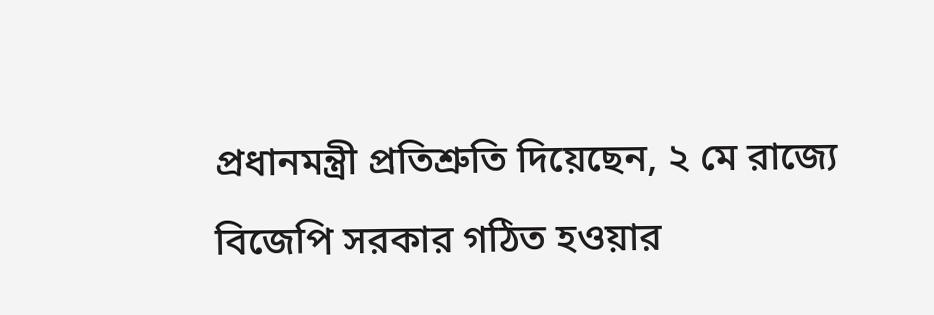প্রধানমন্ত্রী প্রতিশ্রুতি দিয়েছেন, ২ মে রাজ্যে বিজেপি সরকার গঠিত হওয়ার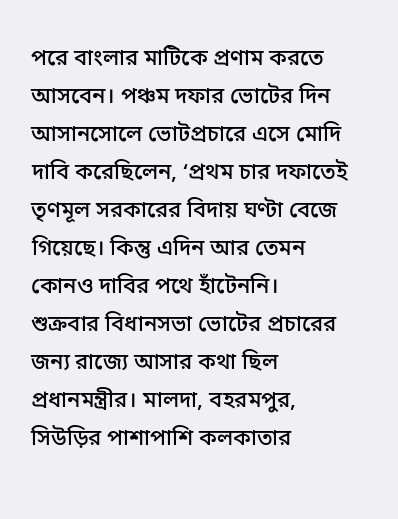পরে বাংলার মাটিকে প্রণাম করতে আসবেন। পঞ্চম দফার ভোটের দিন আসানসোলে ভোটপ্রচারে এসে মোদি দাবি করেছিলেন, ‘প্রথম চার দফাতেই তৃণমূল সরকারের বিদায় ঘণ্টা বেজে গিয়েছে। কিন্তু এদিন আর তেমন কোনও দাবির পথে হাঁটেননি।
শুক্রবার বিধানসভা ভোটের প্রচারের জন্য রাজ্যে আসার কথা ছিল প্রধানমন্ত্রীর। মালদা, বহরমপুর, সিউড়ির পাশাপাশি কলকাতার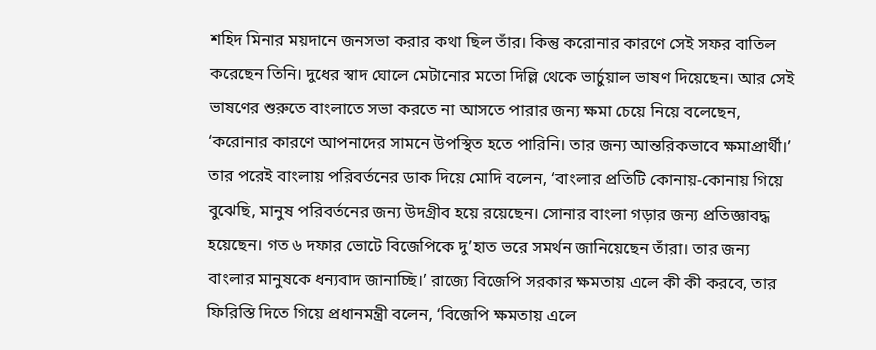শহিদ মিনার ময়দানে জনসভা করার কথা ছিল তাঁর। কিন্তু করোনার কারণে সেই সফর বাতিল করেছেন তিনি। দুধের স্বাদ ঘোলে মেটানোর মতো দিল্লি থেকে ভার্চুয়াল ভাষণ দিয়েছেন। আর সেই ভাষণের শুরুতে বাংলাতে সভা করতে না আসতে পারার জন্য ক্ষমা চেয়ে নিয়ে বলেছেন, ‘করোনার কারণে আপনাদের সামনে উপস্থিত হতে পারিনি। তার জন্য আন্তরিকভাবে ক্ষমাপ্রার্থী।’
তার পরেই বাংলায় পরিবর্তনের ডাক দিয়ে মোদি বলেন, ‘বাংলার প্রতিটি কোনায়-কোনায় গিয়ে বুঝেছি, মানুষ পরিবর্তনের জন্য উদগ্রীব হয়ে রয়েছেন। সোনার বাংলা গড়ার জন্য প্রতিজ্ঞাবদ্ধ হয়েছেন। গত ৬ দফার ভোটে বিজেপিকে দু’হাত ভরে সমর্থন জানিয়েছেন তাঁরা। তার জন্য বাংলার মানুষকে ধন্যবাদ জানাচ্ছি।’ রাজ্যে বিজেপি সরকার ক্ষমতায় এলে কী কী করবে, তার ফিরিস্তি দিতে গিয়ে প্রধানমন্ত্রী বলেন, ‘বিজেপি ক্ষমতায় এলে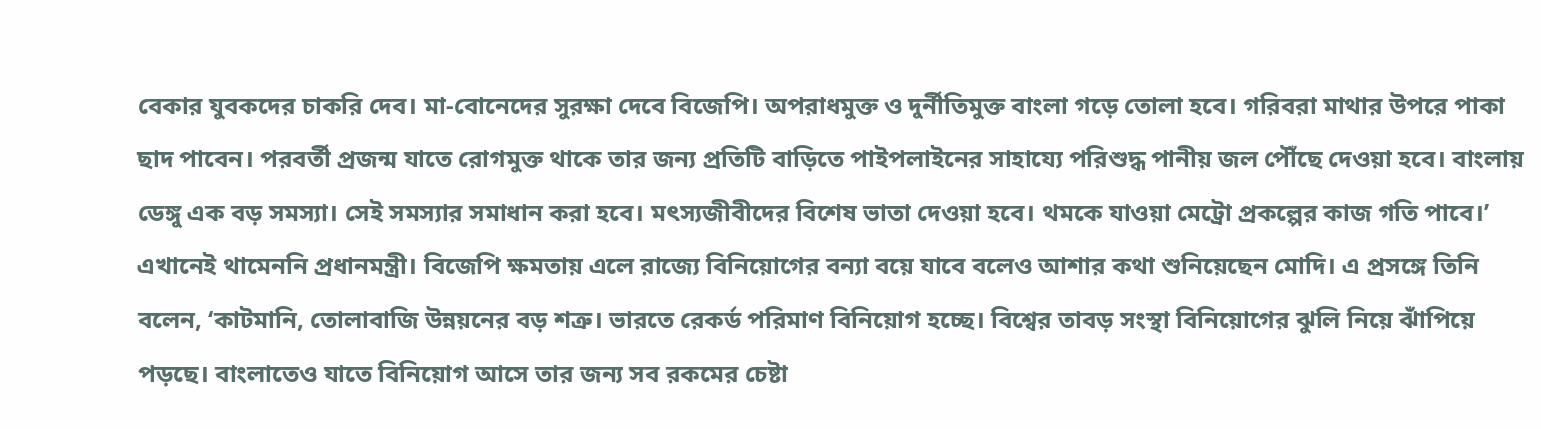বেকার যুবকদের চাকরি দেব। মা-বোনেদের সুরক্ষা দেবে বিজেপি। অপরাধমুক্ত ও দুর্নীতিমুক্ত বাংলা গড়ে তোলা হবে। গরিবরা মাথার উপরে পাকা ছাদ পাবেন। পরবর্তী প্রজন্ম যাতে রোগমুক্ত থাকে তার জন্য প্রতিটি বাড়িতে পাইপলাইনের সাহায্যে পরিশুদ্ধ পানীয় জল পৌঁছে দেওয়া হবে। বাংলায় ডেঙ্গু এক বড় সমস্যা। সেই সমস্যার সমাধান করা হবে। ম‍ৎস্যজীবীদের বিশেষ ভাতা দেওয়া হবে। থমকে যাওয়া মেট্রো প্রকল্পের কাজ গতি পাবে।’
এখানেই থামেননি প্রধানমন্ত্রী। বিজেপি ক্ষমতায় এলে রাজ্যে বিনিয়োগের বন্যা বয়ে যাবে বলেও আশার কথা শুনিয়েছেন মোদি। এ প্রসঙ্গে তিনি বলেন, ‘কাটমানি, তোলাবাজি উন্নয়নের বড় শত্রু। ভারতে রেকর্ড পরিমাণ বিনিয়োগ হচ্ছে। বিশ্বের তাবড় সংস্থা বিনিয়োগের ঝুলি নিয়ে ঝাঁপিয়ে পড়ছে। বাংলাতেও যাতে বিনিয়োগ আসে তার জন্য সব রকমের চেষ্টা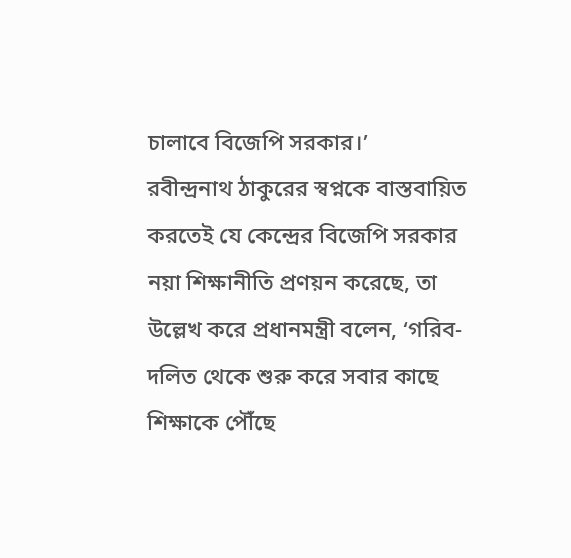চালাবে বিজেপি সরকার।’
রবীন্দ্রনাথ ঠাকুরের স্বপ্নকে বাস্তবায়িত করতেই যে কেন্দ্রের বিজেপি সরকার নয়া শিক্ষানীতি প্রণয়ন করেছে, তা উল্লেখ করে প্রধানমন্ত্রী বলেন, ‘গরিব-দলিত থেকে শুরু করে সবার কাছে শিক্ষাকে পৌঁছে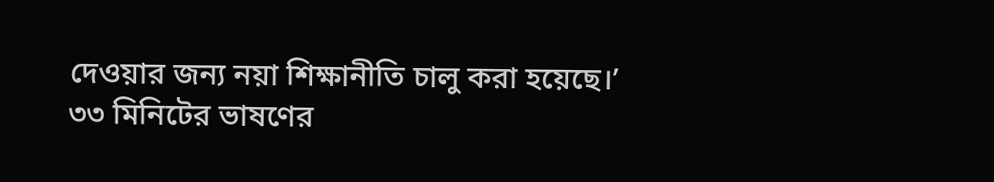দেওয়ার জন্য নয়া শিক্ষানীতি চালু করা হয়েছে।’
৩৩ মিনিটের ভাষণের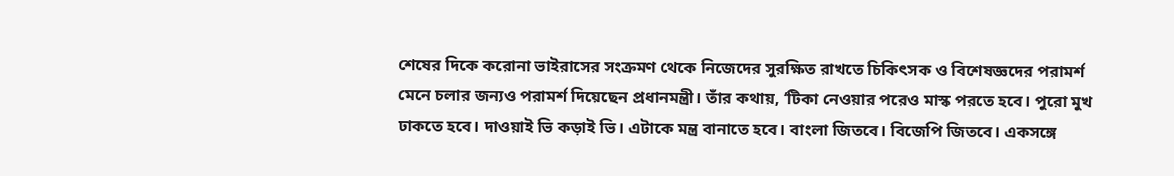শেষের দিকে করোনা ভাইরাসের সংক্রমণ থেকে নিজেদের সুরক্ষিত রাখতে চিকি‍ৎসক ও বিশেষজ্ঞদের পরামর্শ মেনে চলার জন্যও পরামর্শ দিয়েছেন প্রধানমন্ত্রী। তাঁর কথায়, ‘টিকা নেওয়ার পরেও মাস্ক পরতে হবে। পুরো মুখ ঢাকতে হবে। দাওয়াই ভি কড়াই ভি। এটাকে মন্ত্র বানাতে হবে। বাংলা জিতবে। বিজেপি জিতবে। একসঙ্গে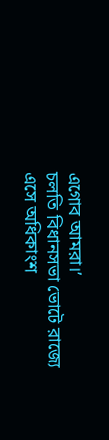এগোব আমরা।’
চলতি বিধানসভা ভোটে রাজ্যে এসে অধিকাংশ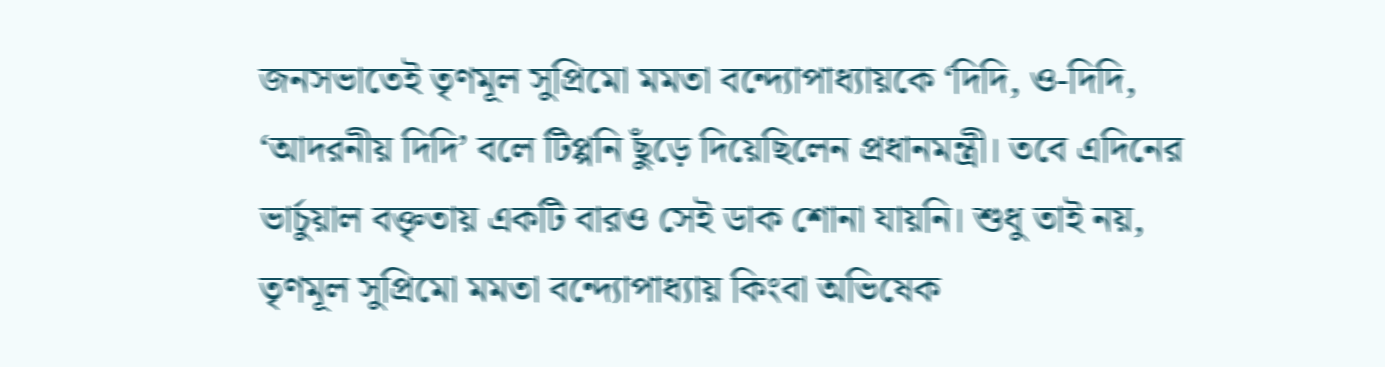জনসভাতেই তৃণমূল সুপ্রিমো মমতা বন্দ্যোপাধ্যায়কে ‘দিদি, ও-দিদি, ‘আদরনীয় দিদি’ বলে টিপ্পনি ছুঁড়ে দিয়েছিলেন প্রধানমন্ত্রী। তবে এদিনের ভার্চুয়াল বক্তৃতায় একটি বারও সেই ডাক শোনা যায়নি। শুধু তাই নয়, তৃণমূল সুপ্রিমো মমতা বন্দ্যোপাধ্যায় কিংবা অভিষেক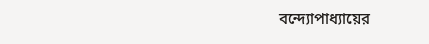বন্দ্যোপাধ্যায়ের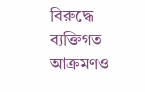বিরুদ্ধে ব্যক্তিগত আক্রমণও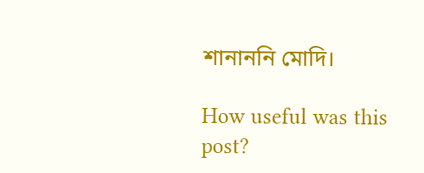শানাননি মোদি।

How useful was this post?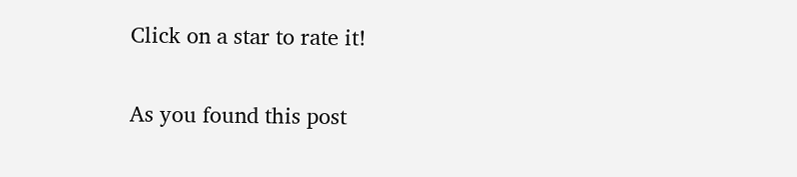Click on a star to rate it!

As you found this post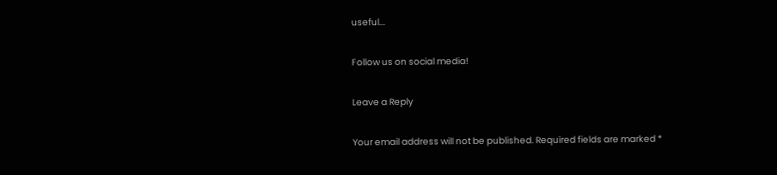useful...

Follow us on social media!

Leave a Reply

Your email address will not be published. Required fields are marked *